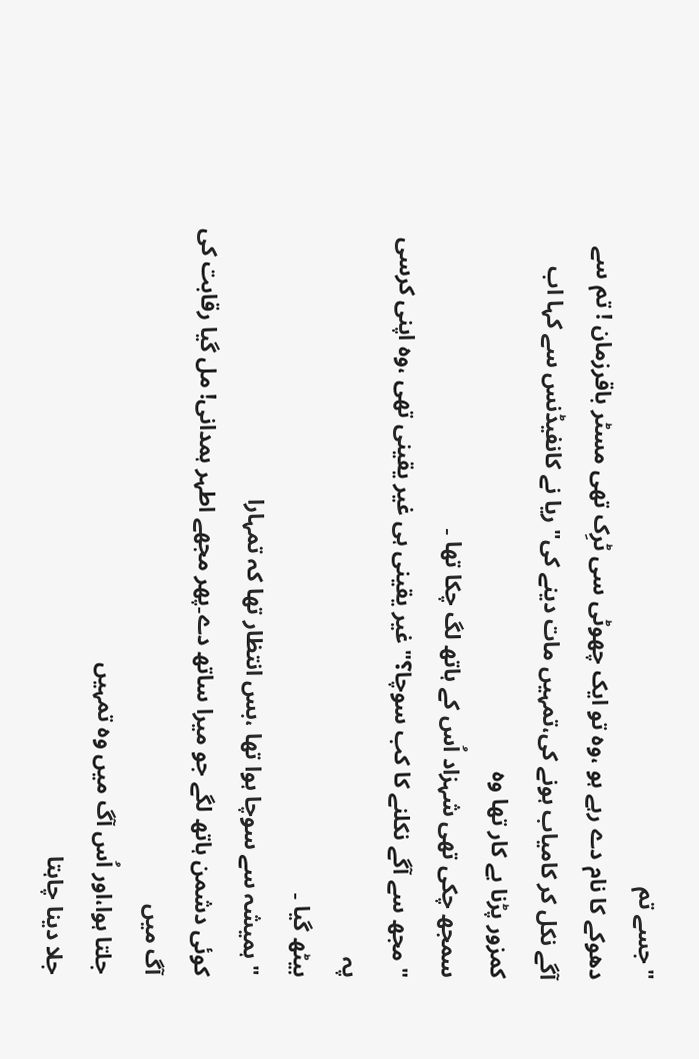" جسے تم
دھوکے کا نام دے رہے ہو ،وہ تو ایک چھوٹی سی ٹرِک تھی مسٹر باقرزمان ! تم سے آگے نکل کر کامیاب ہونے کی،تمہیں مات دینے کی" ریا نے کانفیڈنس سے کہا اب کمزور پڑنا بے کار تھا وہ
سمجھ چکی تھی شہزاد اُس کے ہاتھ لگ چکا تھا ۔
" مجھ سے آگے نکلنے کا کب سوچا؟" غیر یقینی ہی غیر یقینی تھی ،وہ اپنی کرسی پہ
بیٹھ گیا ۔
" ہمیشہ سے سوچا ہوا تھا ،بس انتظار تھا کہ تمہارا
کوئی دشمن ہاتھ لگے جو میرا ساتھ دے۔پھر مجھے اطہر ہمدانی! مل گیا رقابت کی آگ میں
جلتا ہوا،اور اُس آگ میں وہ تمہیں
جلا دینا چاہتا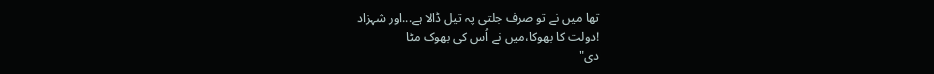تھا میں نے تو صرف جلتی پہ تیل ڈالا ہے...اور شہزاد
!دولت کا بھوکا،میں نے اُس کی بھوک مٹا
دی"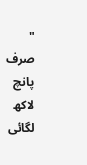" صرف پانچ لاکھ لگائی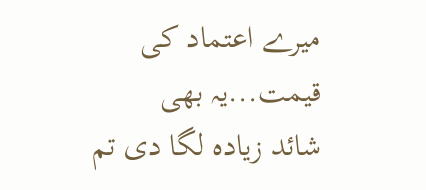میرے اعتماد کی قیمت...یہ بھی
شائد زیادہ لگا دی تم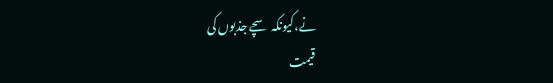نے،کیونکہ سچے جذبوں کی
قیمت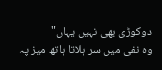دوکوڑی بھی نہیں یہاں"
وہ نفی میں سر ہلاتا ہاتھ میز پہ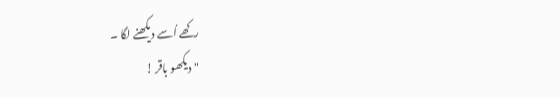رکھے اُسے دیکھنے لگا ۔
" دیکھو باقر !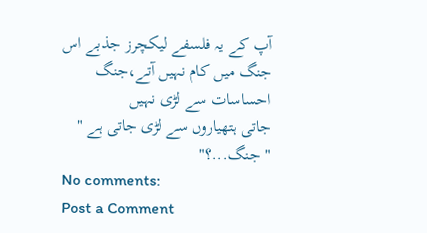آپ کے یہ فلسفے لیکچرز جذبے اس جنگ میں کام نہیں آتے،جنگ احساسات سے لڑی نہیں
جاتی ہتھیاروں سے لڑی جاتی ہے "
" جنگ...؟"
No comments:
Post a Comment